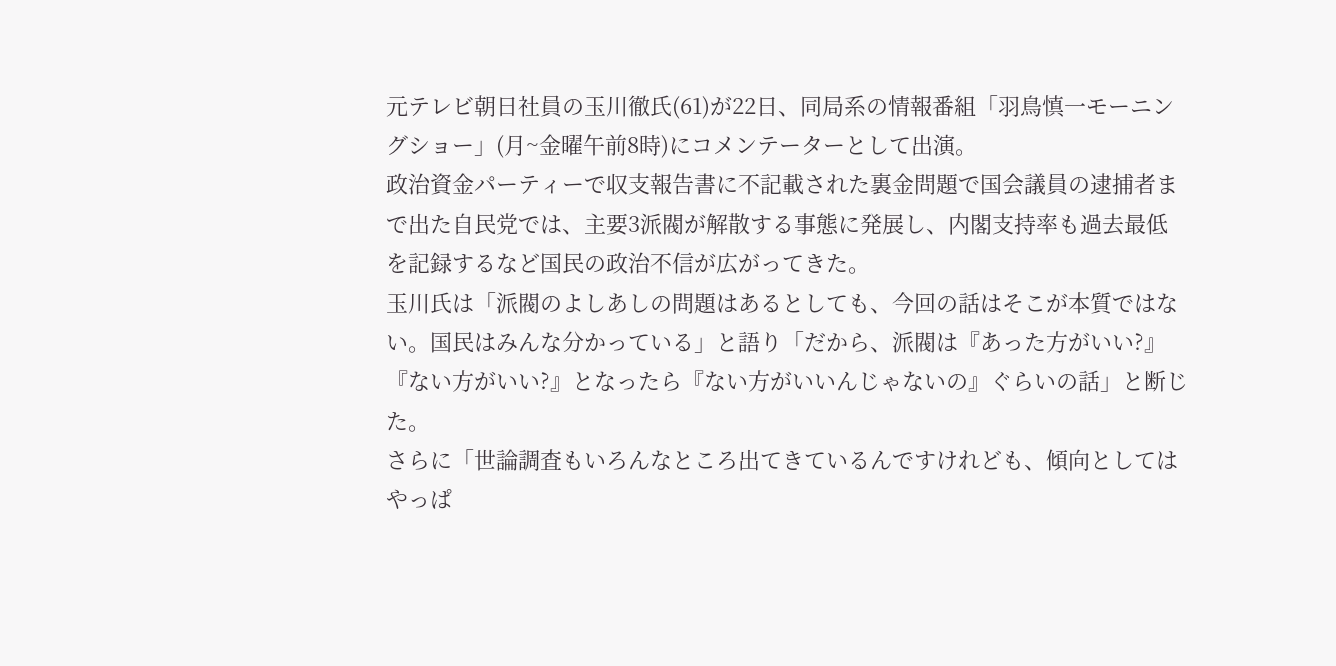元テレビ朝日社員の玉川徹氏(61)が22日、同局系の情報番組「羽鳥慎一モーニングショー」(月~金曜午前8時)にコメンテーターとして出演。
政治資金パーティーで収支報告書に不記載された裏金問題で国会議員の逮捕者まで出た自民党では、主要3派閥が解散する事態に発展し、内閣支持率も過去最低を記録するなど国民の政治不信が広がってきた。
玉川氏は「派閥のよしあしの問題はあるとしても、今回の話はそこが本質ではない。国民はみんな分かっている」と語り「だから、派閥は『あった方がいい?』『ない方がいい?』となったら『ない方がいいんじゃないの』ぐらいの話」と断じた。
さらに「世論調査もいろんなところ出てきているんですけれども、傾向としてはやっぱ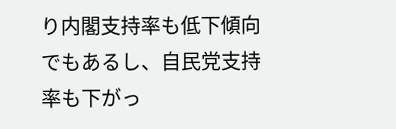り内閣支持率も低下傾向でもあるし、自民党支持率も下がっ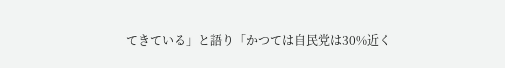てきている」と語り「かつては自民党は30%近く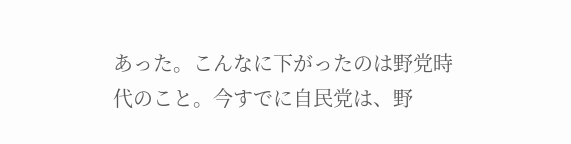あった。こんなに下がったのは野党時代のこと。今すでに自民党は、野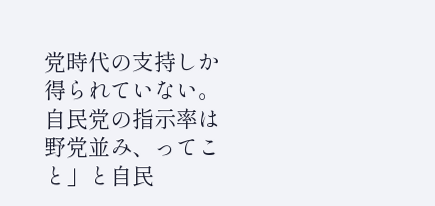党時代の支持しか得られていない。自民党の指示率は野党並み、ってこと」と自民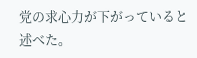党の求心力が下がっていると述べた。